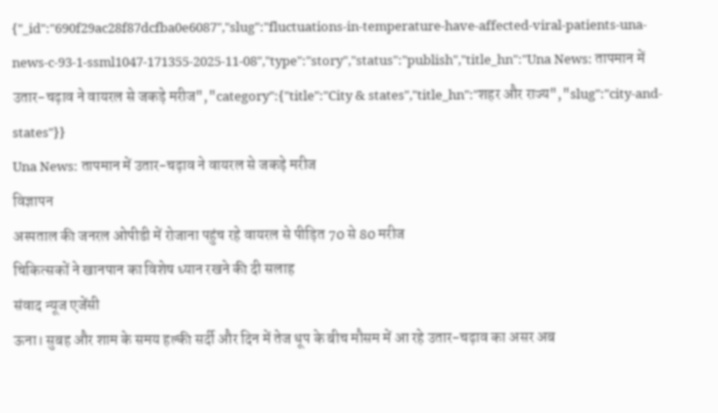{"_id":"690f29ac28f87dcfba0e6087","slug":"fluctuations-in-temperature-have-affected-viral-patients-una-news-c-93-1-ssml1047-171355-2025-11-08","type":"story","status":"publish","title_hn":"Una News: तापमान में उतार-चढ़ाव ने वायरल से जकड़े मरीज","category":{"title":"City & states","title_hn":"शहर और राज्य","slug":"city-and-states"}}
Una News: तापमान में उतार-चढ़ाव ने वायरल से जकड़े मरीज
विज्ञापन
अस्पताल की जनरल ओपीडी में रोजाना पहुंच रहे वायरल से पीड़ित 70 से 80 मरीज
चिकित्सकों ने खानपान का विशेष ध्यान रखने की दी सलाह
संवाद न्यूज एजेंसी
ऊना। सुबह और शाम के समय हल्की सर्दी और दिन में तेज धूप के बीच मौसम में आ रहे उतार-चढ़ाव का असर अब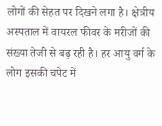लोगों की सेहत पर दिखने लगा है। क्षेत्रीय अस्पताल में वायरल फीवर के मरीजों की संख्या तेजी से बढ़ रही है। हर आयु वर्ग के लोग इसकी चपेट में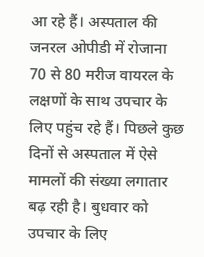आ रहे हैं। अस्पताल की जनरल ओपीडी में रोजाना 70 से 80 मरीज वायरल के लक्षणों के साथ उपचार के लिए पहुंच रहे हैं। पिछले कुछ दिनों से अस्पताल में ऐसे मामलों की संख्या लगातार बढ़ रही है। बुधवार को उपचार के लिए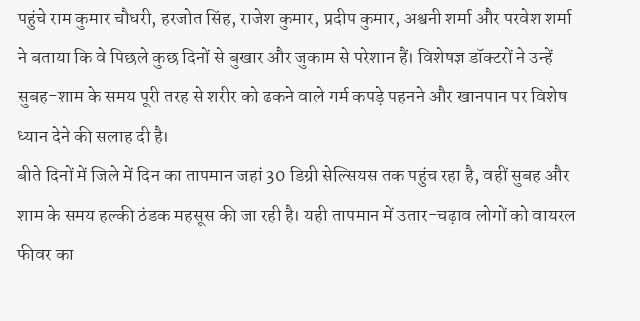पहुंचे राम कुमार चौधरी, हरजोत सिंह, राजेश कुमार, प्रदीप कुमार, अश्वनी शर्मा और परवेश शर्मा ने बताया कि वे पिछले कुछ दिनों से बुखार और जुकाम से परेशान हैं। विशेषज्ञ डॉक्टरों ने उन्हें सुबह-शाम के समय पूरी तरह से शरीर को ढकने वाले गर्म कपड़े पहनने और खानपान पर विशेष ध्यान देने की सलाह दी है।
बीते दिनों में जिले में दिन का तापमान जहां 30 डिग्री सेल्सियस तक पहुंच रहा है, वहीं सुबह और शाम के समय हल्की ठंडक महसूस की जा रही है। यही तापमान में उतार-चढ़ाव लोगों को वायरल फीवर का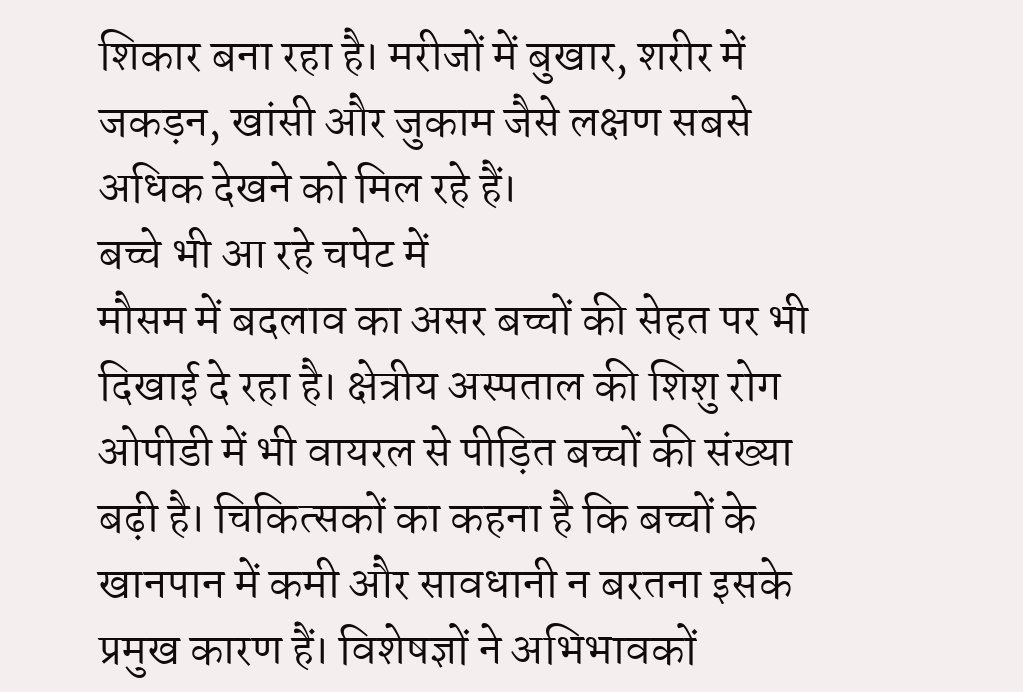शिकार बना रहा है। मरीजों में बुखार, शरीर में जकड़न, खांसी और जुकाम जैसे लक्षण सबसे अधिक देखने को मिल रहे हैं।
बच्चे भी आ रहे चपेट में
मौसम में बदलाव का असर बच्चों की सेहत पर भी दिखाई दे रहा है। क्षेत्रीय अस्पताल की शिशु रोग ओपीडी में भी वायरल से पीड़ित बच्चों की संख्या बढ़ी है। चिकित्सकों का कहना है कि बच्चों के खानपान में कमी और सावधानी न बरतना इसके प्रमुख कारण हैं। विशेषज्ञों ने अभिभावकों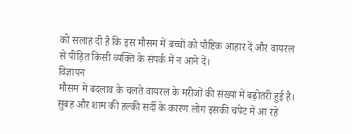को सलाह दी है कि इस मौसम में बच्चों को पौष्टिक आहार दें और वायरल से पीड़ित किसी व्यक्ति के संपर्क में न आने दें।
विज्ञापन
मौसम में बदलाव के चलते वायरल के मरीजों की संख्या में बढ़ोतरी हुई है। सुबह और शाम की हल्की सर्दी के कारण लोग इसकी चपेट में आ रहे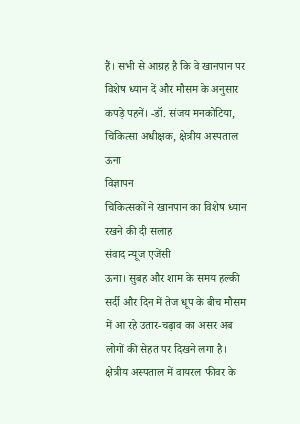हैं। सभी से आग्रह है कि वे खानपान पर विशेष ध्यान दें और मौसम के अनुसार कपड़े पहनें। -डॉ. संजय मनकोटिया, चिकित्सा अधीक्षक, क्षेत्रीय अस्पताल ऊना
विज्ञापन
चिकित्सकों ने खानपान का विशेष ध्यान रखने की दी सलाह
संवाद न्यूज एजेंसी
ऊना। सुबह और शाम के समय हल्की सर्दी और दिन में तेज धूप के बीच मौसम में आ रहे उतार-चढ़ाव का असर अब लोगों की सेहत पर दिखने लगा है। क्षेत्रीय अस्पताल में वायरल फीवर के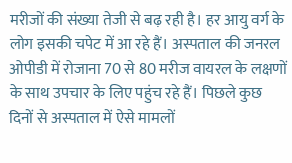मरीजों की संख्या तेजी से बढ़ रही है। हर आयु वर्ग के लोग इसकी चपेट में आ रहे हैं। अस्पताल की जनरल ओपीडी में रोजाना 70 से 80 मरीज वायरल के लक्षणों के साथ उपचार के लिए पहुंच रहे हैं। पिछले कुछ दिनों से अस्पताल में ऐसे मामलों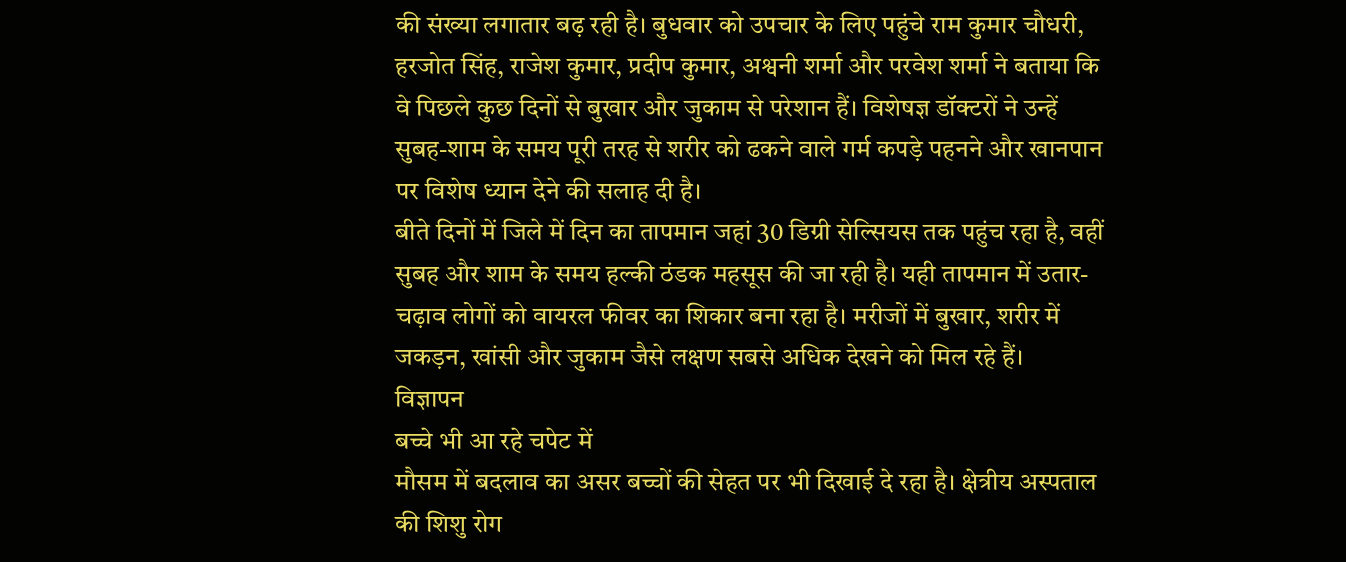की संख्या लगातार बढ़ रही है। बुधवार को उपचार के लिए पहुंचे राम कुमार चौधरी, हरजोत सिंह, राजेश कुमार, प्रदीप कुमार, अश्वनी शर्मा और परवेश शर्मा ने बताया कि वे पिछले कुछ दिनों से बुखार और जुकाम से परेशान हैं। विशेषज्ञ डॉक्टरों ने उन्हें सुबह-शाम के समय पूरी तरह से शरीर को ढकने वाले गर्म कपड़े पहनने और खानपान पर विशेष ध्यान देने की सलाह दी है।
बीते दिनों में जिले में दिन का तापमान जहां 30 डिग्री सेल्सियस तक पहुंच रहा है, वहीं सुबह और शाम के समय हल्की ठंडक महसूस की जा रही है। यही तापमान में उतार-चढ़ाव लोगों को वायरल फीवर का शिकार बना रहा है। मरीजों में बुखार, शरीर में जकड़न, खांसी और जुकाम जैसे लक्षण सबसे अधिक देखने को मिल रहे हैं।
विज्ञापन
बच्चे भी आ रहे चपेट में
मौसम में बदलाव का असर बच्चों की सेहत पर भी दिखाई दे रहा है। क्षेत्रीय अस्पताल की शिशु रोग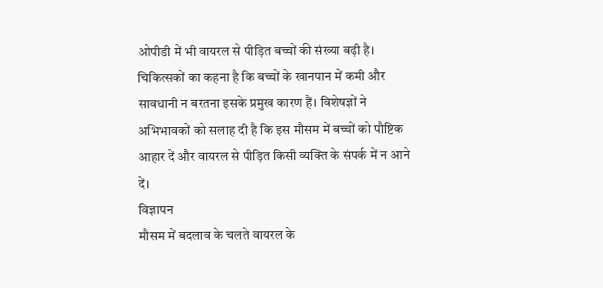ओपीडी में भी वायरल से पीड़ित बच्चों की संख्या बढ़ी है। चिकित्सकों का कहना है कि बच्चों के खानपान में कमी और सावधानी न बरतना इसके प्रमुख कारण हैं। विशेषज्ञों ने अभिभावकों को सलाह दी है कि इस मौसम में बच्चों को पौष्टिक आहार दें और वायरल से पीड़ित किसी व्यक्ति के संपर्क में न आने दें।
विज्ञापन
मौसम में बदलाव के चलते वायरल के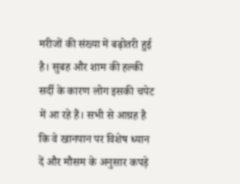मरीजों की संख्या में बढ़ोतरी हुई है। सुबह और शाम की हल्की सर्दी के कारण लोग इसकी चपेट में आ रहे हैं। सभी से आग्रह है कि वे खानपान पर विशेष ध्यान दें और मौसम के अनुसार कपड़े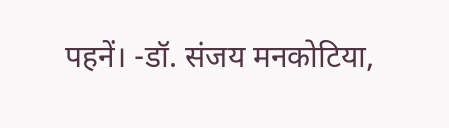पहनें। -डॉ. संजय मनकोटिया,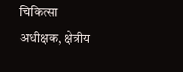चिकित्सा अधीक्षक, क्षेत्रीय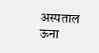अस्पताल ऊना